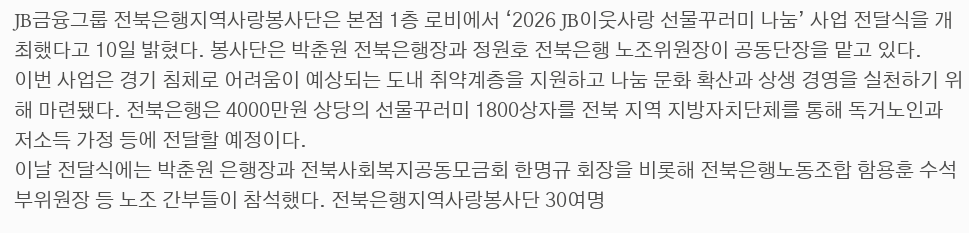JB금융그룹 전북은행지역사랑봉사단은 본점 1층 로비에서 ‘2026 JB이웃사랑 선물꾸러미 나눔’ 사업 전달식을 개최했다고 10일 밝혔다. 봉사단은 박춘원 전북은행장과 정원호 전북은행 노조위원장이 공동단장을 맡고 있다.
이번 사업은 경기 침체로 어려움이 예상되는 도내 취약계층을 지원하고 나눔 문화 확산과 상생 경영을 실천하기 위해 마련됐다. 전북은행은 4000만원 상당의 선물꾸러미 1800상자를 전북 지역 지방자치단체를 통해 독거노인과 저소득 가정 등에 전달할 예정이다.
이날 전달식에는 박춘원 은행장과 전북사회복지공동모금회 한명규 회장을 비롯해 전북은행노동조합 함용훈 수석부위원장 등 노조 간부들이 참석했다. 전북은행지역사랑봉사단 30여명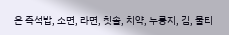은 즉석밥, 소면, 라면, 칫솔, 치약, 누룽지, 김, 물티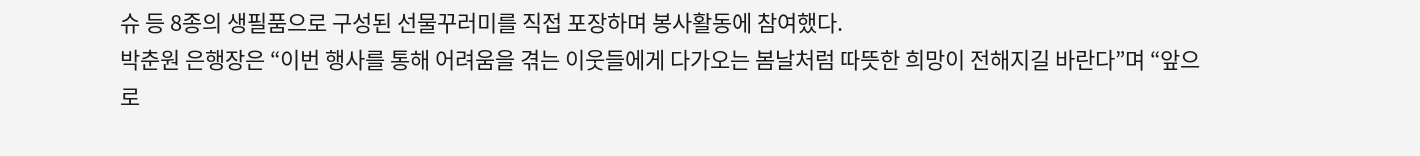슈 등 8종의 생필품으로 구성된 선물꾸러미를 직접 포장하며 봉사활동에 참여했다.
박춘원 은행장은 “이번 행사를 통해 어려움을 겪는 이웃들에게 다가오는 봄날처럼 따뜻한 희망이 전해지길 바란다”며 “앞으로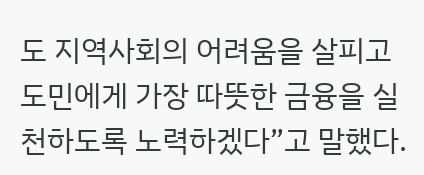도 지역사회의 어려움을 살피고 도민에게 가장 따뜻한 금융을 실천하도록 노력하겠다”고 말했다.